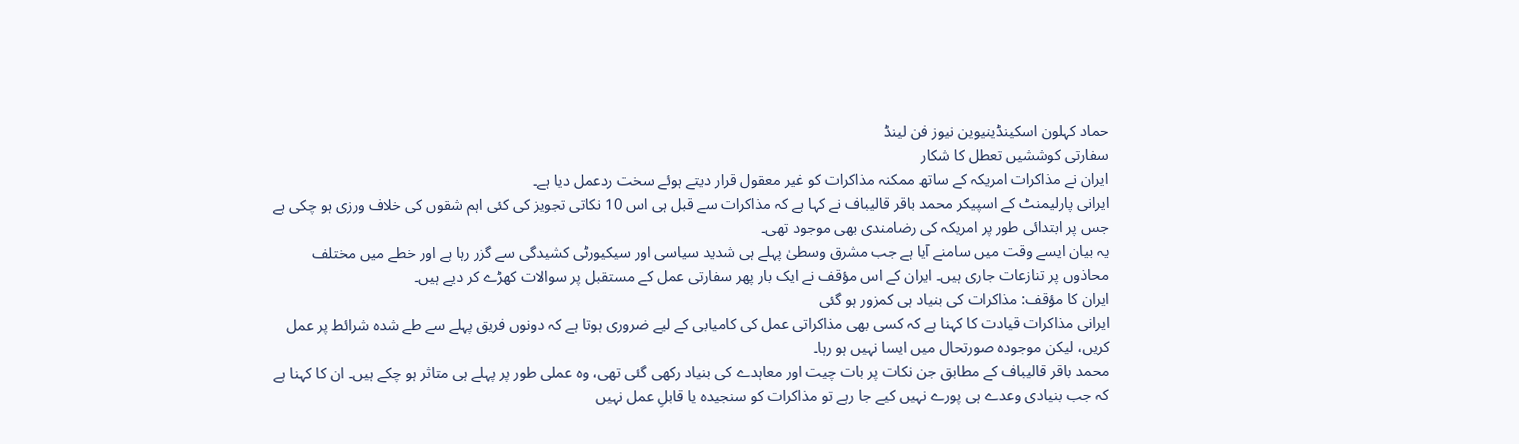حماد کہلون اسکینڈینیوین نیوز فن لینڈ
سفارتی کوششیں تعطل کا شکار
ایران نے مذاکرات امریکہ کے ساتھ ممکنہ مذاکرات کو غیر معقول قرار دیتے ہوئے سخت ردعمل دیا ہے۔
ایرانی پارلیمنٹ کے اسپیکر محمد باقر قالیباف نے کہا ہے کہ مذاکرات سے قبل ہی اس 10 نکاتی تجویز کی کئی اہم شقوں کی خلاف ورزی ہو چکی ہے جس پر ابتدائی طور پر امریکہ کی رضامندی بھی موجود تھی۔
یہ بیان ایسے وقت میں سامنے آیا ہے جب مشرق وسطیٰ پہلے ہی شدید سیاسی اور سیکیورٹی کشیدگی سے گزر رہا ہے اور خطے میں مختلف محاذوں پر تنازعات جاری ہیں۔ ایران کے اس مؤقف نے ایک بار پھر سفارتی عمل کے مستقبل پر سوالات کھڑے کر دیے ہیں۔
ایران کا مؤقف: مذاکرات کی بنیاد ہی کمزور ہو گئی
ایرانی مذاکرات قیادت کا کہنا ہے کہ کسی بھی مذاکراتی عمل کی کامیابی کے لیے ضروری ہوتا ہے کہ دونوں فریق پہلے سے طے شدہ شرائط پر عمل کریں، لیکن موجودہ صورتحال میں ایسا نہیں ہو رہا۔
محمد باقر قالیباف کے مطابق جن نکات پر بات چیت اور معاہدے کی بنیاد رکھی گئی تھی، وہ عملی طور پر پہلے ہی متاثر ہو چکے ہیں۔ ان کا کہنا ہے کہ جب بنیادی وعدے ہی پورے نہیں کیے جا رہے تو مذاکرات کو سنجیدہ یا قابلِ عمل نہیں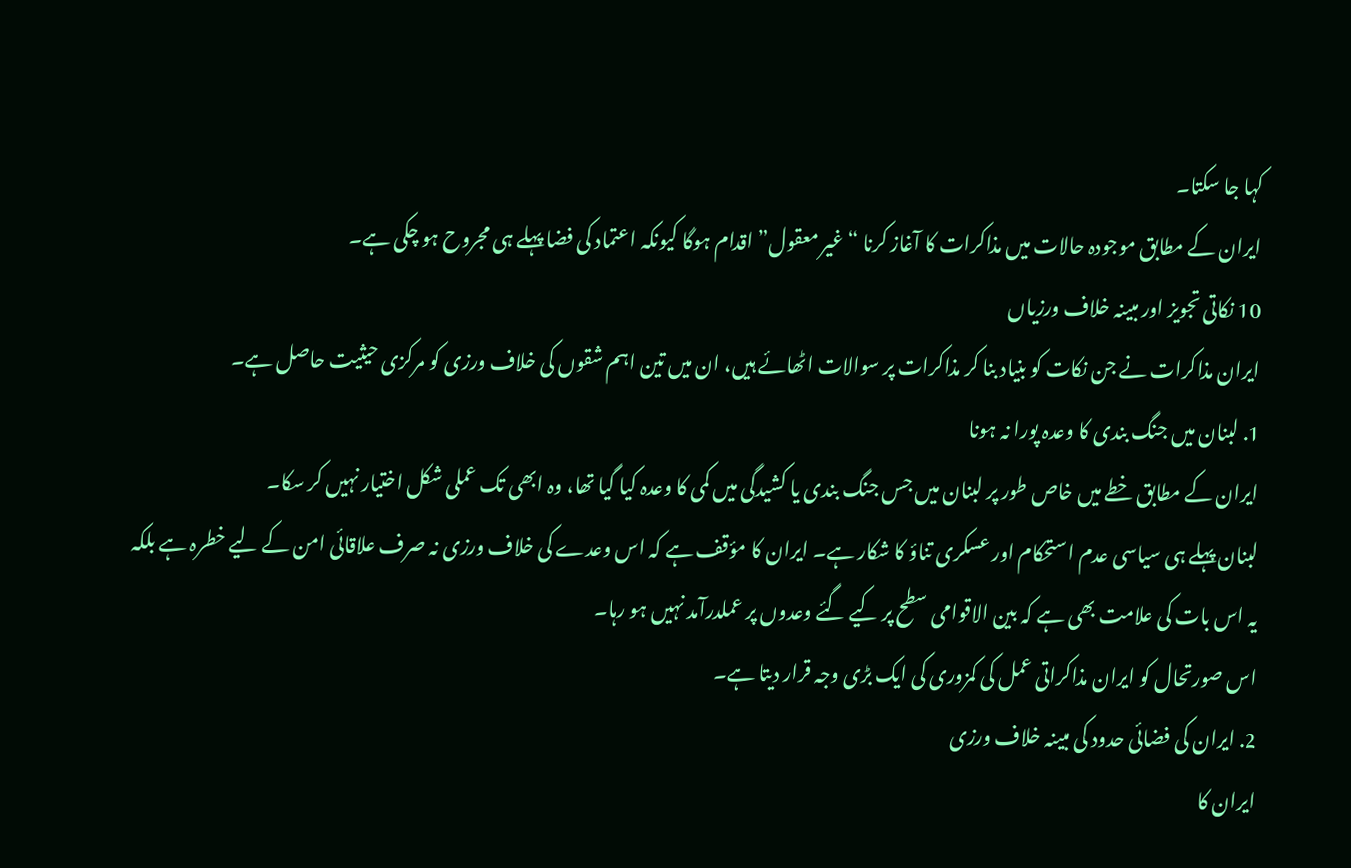کہا جا سکتا۔
ایران کے مطابق موجودہ حالات میں مذاکرات کا آغاز کرنا “غیر معقول” اقدام ہوگا کیونکہ اعتماد کی فضا پہلے ہی مجروح ہو چکی ہے۔
10 نکاتی تجویز اور مبینہ خلاف ورزیاں
ایران مذاکرات نے جن نکات کو بنیاد بنا کر مذاکرات پر سوالات اٹھائے ہیں، ان میں تین اہم شقوں کی خلاف ورزی کو مرکزی حیثیت حاصل ہے۔
1. لبنان میں جنگ بندی کا وعدہ پورا نہ ہونا
ایران کے مطابق خطے میں خاص طور پر لبنان میں جس جنگ بندی یا کشیدگی میں کمی کا وعدہ کیا گیا تھا، وہ ابھی تک عملی شکل اختیار نہیں کر سکا۔
لبنان پہلے ہی سیاسی عدم استحکام اور عسکری تناؤ کا شکار ہے۔ ایران کا مؤقف ہے کہ اس وعدے کی خلاف ورزی نہ صرف علاقائی امن کے لیے خطرہ ہے بلکہ یہ اس بات کی علامت بھی ہے کہ بین الاقوامی سطح پر کیے گئے وعدوں پر عملدرآمد نہیں ہو رہا۔
اس صورتحال کو ایران مذاکراتی عمل کی کمزوری کی ایک بڑی وجہ قرار دیتا ہے۔
2. ایران کی فضائی حدود کی مبینہ خلاف ورزی
ایران کا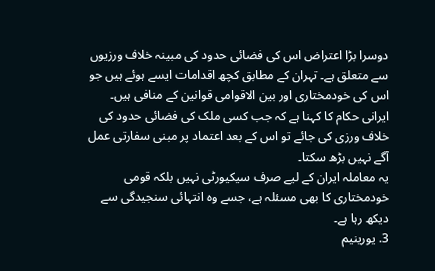دوسرا بڑا اعتراض اس کی فضائی حدود کی مبینہ خلاف ورزیوں سے متعلق ہے۔ تہران کے مطابق کچھ اقدامات ایسے ہوئے ہیں جو اس کی خودمختاری اور بین الاقوامی قوانین کے منافی ہیں۔
ایرانی حکام کا کہنا ہے کہ جب کسی ملک کی فضائی حدود کی خلاف ورزی کی جائے تو اس کے بعد اعتماد پر مبنی سفارتی عمل آگے نہیں بڑھ سکتا۔
یہ معاملہ ایران کے لیے صرف سیکیورٹی نہیں بلکہ قومی خودمختاری کا بھی مسئلہ ہے، جسے وہ انتہائی سنجیدگی سے دیکھ رہا ہے۔
3. یورینیم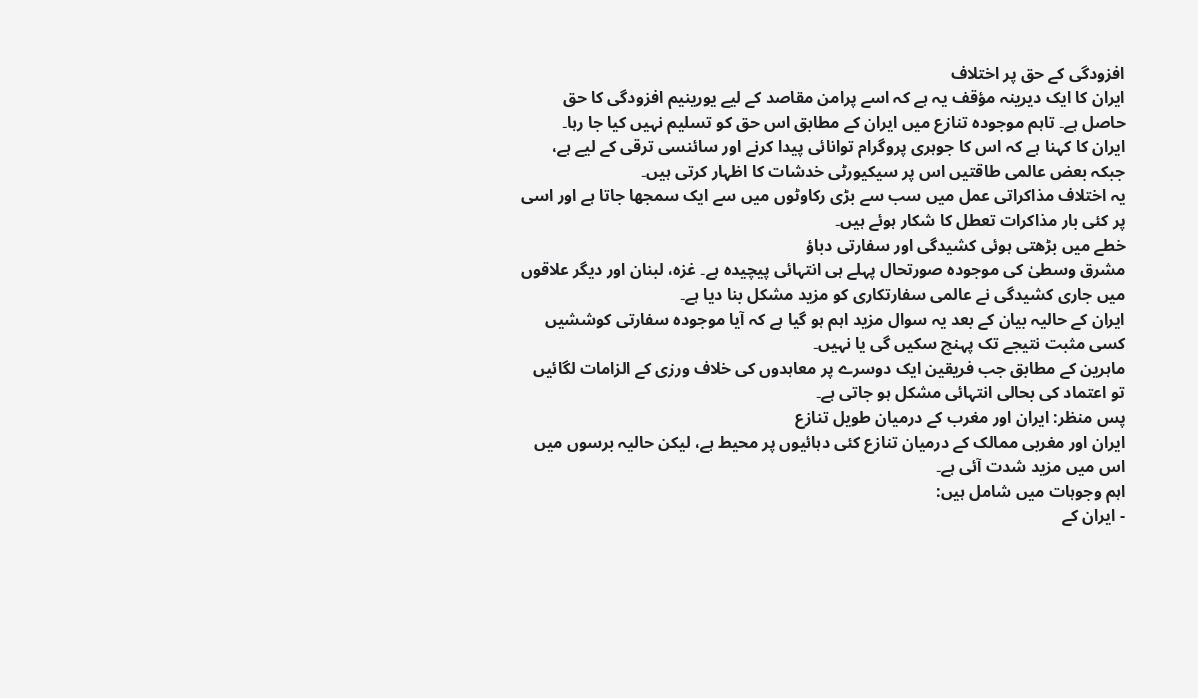افزودگی کے حق پر اختلاف
ایران کا ایک دیرینہ مؤقف یہ ہے کہ اسے پرامن مقاصد کے لیے یورینیم افزودگی کا حق حاصل ہے۔ تاہم موجودہ تنازع میں ایران کے مطابق اس حق کو تسلیم نہیں کیا جا رہا۔
ایران کا کہنا ہے کہ اس کا جوہری پروگرام توانائی پیدا کرنے اور سائنسی ترقی کے لیے ہے، جبکہ بعض عالمی طاقتیں اس پر سیکیورٹی خدشات کا اظہار کرتی ہیں۔
یہ اختلاف مذاکراتی عمل میں سب سے بڑی رکاوٹوں میں سے ایک سمجھا جاتا ہے اور اسی پر کئی بار مذاکرات تعطل کا شکار ہوئے ہیں۔
خطے میں بڑھتی ہوئی کشیدگی اور سفارتی دباؤ
مشرق وسطیٰ کی موجودہ صورتحال پہلے ہی انتہائی پیچیدہ ہے۔ غزہ، لبنان اور دیگر علاقوں میں جاری کشیدگی نے عالمی سفارتکاری کو مزید مشکل بنا دیا ہے۔
ایران کے حالیہ بیان کے بعد یہ سوال مزید اہم ہو گیا ہے کہ آیا موجودہ سفارتی کوششیں کسی مثبت نتیجے تک پہنچ سکیں گی یا نہیں۔
ماہرین کے مطابق جب فریقین ایک دوسرے پر معاہدوں کی خلاف ورزی کے الزامات لگائیں تو اعتماد کی بحالی انتہائی مشکل ہو جاتی ہے۔
پس منظر: ایران اور مغرب کے درمیان طویل تنازع
ایران اور مغربی ممالک کے درمیان تنازع کئی دہائیوں پر محیط ہے، لیکن حالیہ برسوں میں اس میں مزید شدت آئی ہے۔
اہم وجوہات میں شامل ہیں:
- ایران کے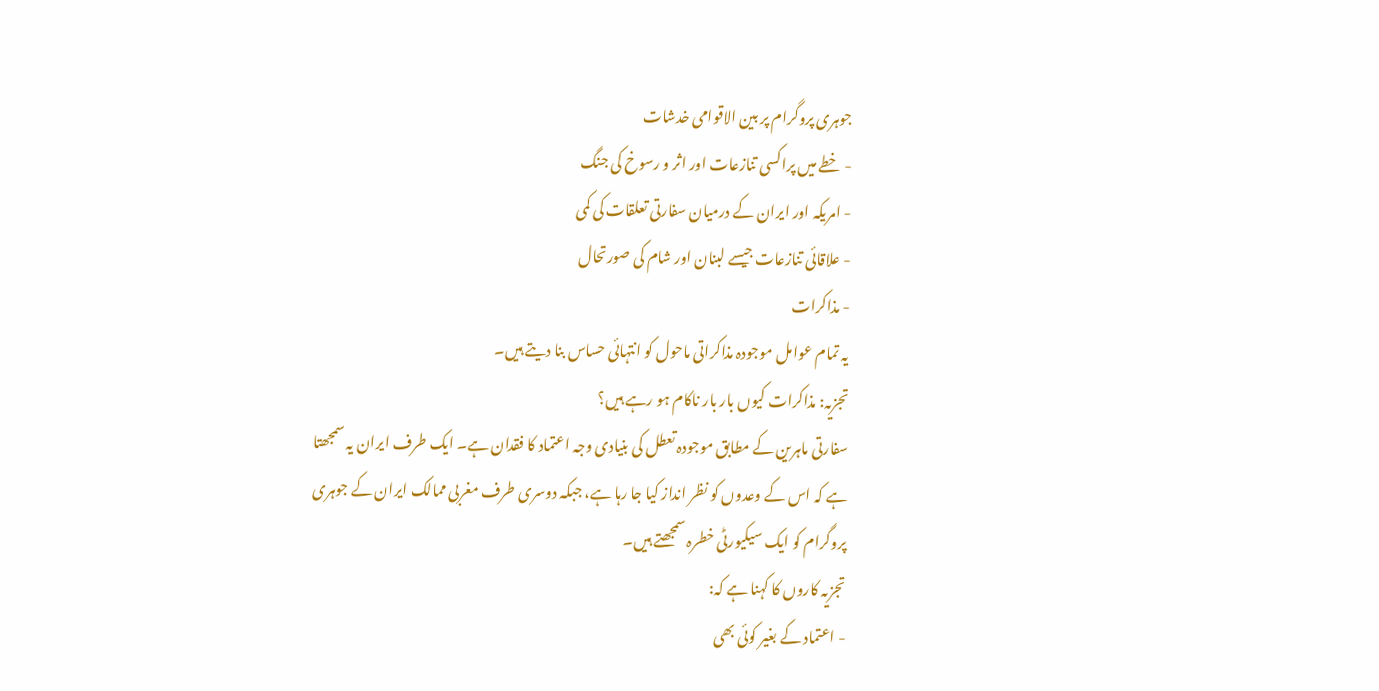جوہری پروگرام پر بین الاقوامی خدشات
- خطے میں پراکسی تنازعات اور اثر و رسوخ کی جنگ
- امریکہ اور ایران کے درمیان سفارتی تعلقات کی کمی
- علاقائی تنازعات جیسے لبنان اور شام کی صورتحال
- مذاکرات
یہ تمام عوامل موجودہ مذاکراتی ماحول کو انتہائی حساس بنا دیتے ہیں۔
تجزیہ: مذاکرات کیوں بار بار ناکام ہو رہے ہیں؟
سفارتی ماہرین کے مطابق موجودہ تعطل کی بنیادی وجہ اعتماد کا فقدان ہے۔ ایک طرف ایران یہ سمجھتا ہے کہ اس کے وعدوں کو نظر انداز کیا جا رہا ہے، جبکہ دوسری طرف مغربی ممالک ایران کے جوہری پروگرام کو ایک سیکیورٹی خطرہ سمجھتے ہیں۔
تجزیہ کاروں کا کہنا ہے کہ:
- اعتماد کے بغیر کوئی بھی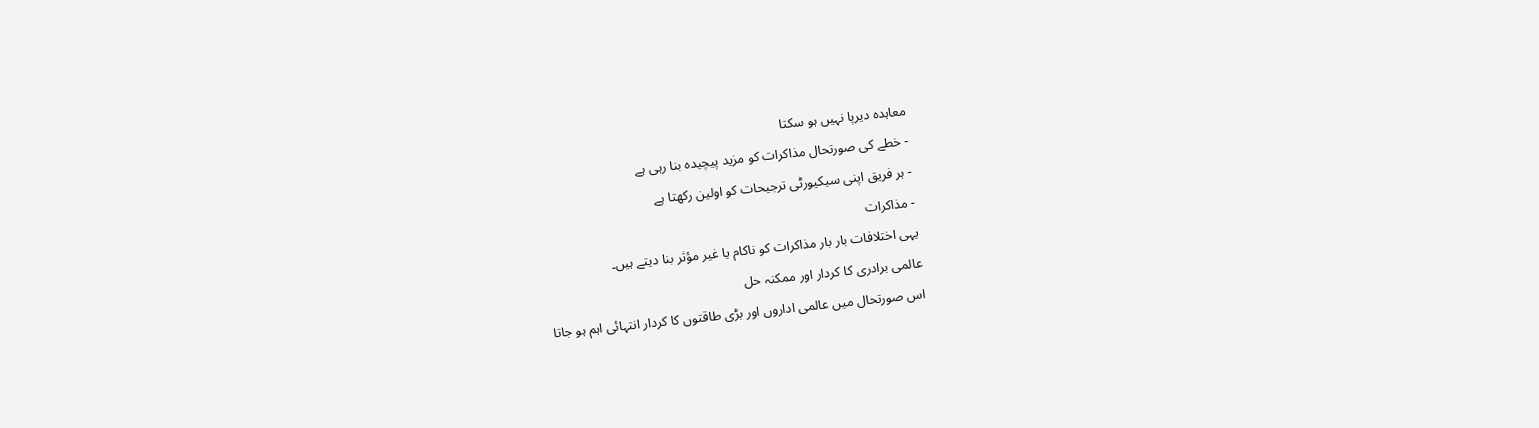معاہدہ دیرپا نہیں ہو سکتا
- خطے کی صورتحال مذاکرات کو مزید پیچیدہ بنا رہی ہے
- ہر فریق اپنی سیکیورٹی ترجیحات کو اولین رکھتا ہے
- مذاکرات
یہی اختلافات بار بار مذاکرات کو ناکام یا غیر مؤثر بنا دیتے ہیں۔
عالمی برادری کا کردار اور ممکنہ حل
اس صورتحال میں عالمی اداروں اور بڑی طاقتوں کا کردار انتہائی اہم ہو جاتا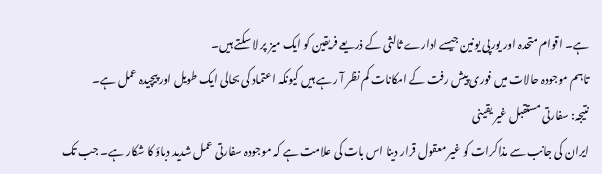ہے۔ اقوام متحدہ اور یورپی یونین جیسے ادارے ثالثی کے ذریعے فریقین کو ایک میز پر لا سکتے ہیں۔
تاہم موجودہ حالات میں فوری پیش رفت کے امکانات کم نظر آ رہے ہیں کیونکہ اعتماد کی بحالی ایک طویل اور پیچیدہ عمل ہے۔
نتیجہ: سفارتی مستقبل غیر یقینی
ایران کی جانب سے مذاکرات کو غیر معقول قرار دینا اس بات کی علامت ہے کہ موجودہ سفارتی عمل شدید دباؤ کا شکار ہے۔ جب تک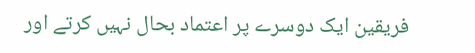فریقین ایک دوسرے پر اعتماد بحال نہیں کرتے اور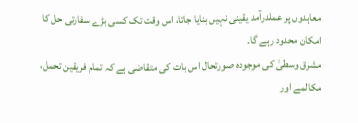معاہدوں پر عملدرآمد یقینی نہیں بنایا جاتا، اس وقت تک کسی بڑے سفارتی حل کا امکان محدود رہے گا۔
مشرق وسطیٰ کی موجودہ صورتحال اس بات کی متقاضی ہے کہ تمام فریقین تحمل، مکالمے اور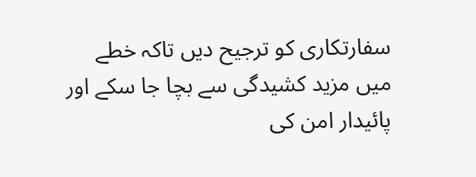سفارتکاری کو ترجیح دیں تاکہ خطے میں مزید کشیدگی سے بچا جا سکے اور پائیدار امن کی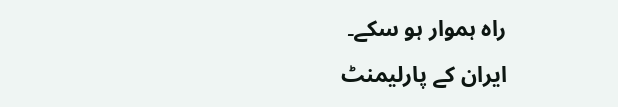راہ ہموار ہو سکے۔
ایران کے پارلیمنٹ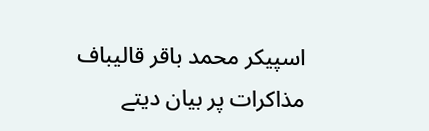اسپیکر محمد باقر قالیباف مذاکرات پر بیان دیتے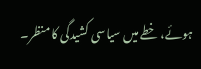ہوئے، خطے میں سیاسی کشیدگی کا منظر۔